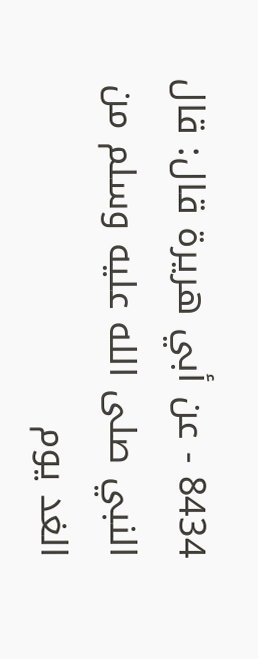8434 - عن أبي هريرة قال: قال النبي صلى الله عليه وسلم من الغد يوم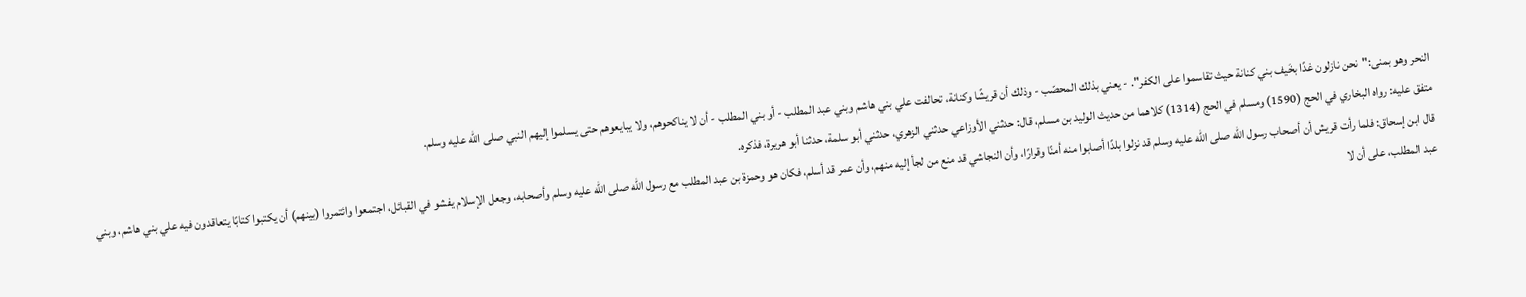النحر وهو بمنى:"نحن نازلون غدًا بخَيف بني كنانة حيث تقاسموا على الكفر". - يعني بذلك المحصّب - وذلك أن قريشًا وكنانة، تحالفت علي بني هاشم وبني عبد المطلب - أو بني المطلب - أن لا يناكحوهم، ولا يبايعوهم حتى يسلموا إليهم النبي صلى الله عليه وسلم.
متفق عليه: رواه البخاري في الحج (1590) ومسلم في الحج (1314) كلاهما من حديث الوليد بن مسلم، قال: حدثني الأوزاعي حدثني الزهري، حدثني أبو سلمة، حدثنا أبو هريرة، فذكره.
قال ابن إسحاق: فلما رأت قريش أن أصحاب رسول الله صلى الله عليه وسلم قد نزلوا بلدًا أصابوا منه أمنًا وقرارًا، وأن النجاشي قد منع من لجأ إليه منهم، وأن عمر قد أسلم، فكان هو وحمزة بن عبد المطلب مع رسول الله صلى الله عليه وسلم وأصحابه، وجعل الإسلام يفشو في القبائل، اجتمعوا وائتمروا (بينهم) أن يكتبوا كتابًا يتعاقدون فيه علي بني هاشم، وبني عبد المطلب، على أن لا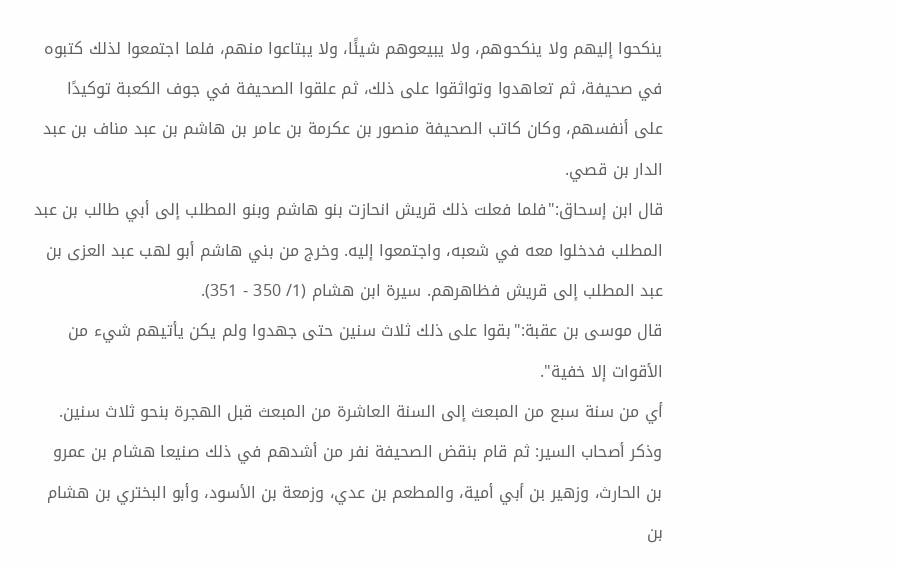ينكحوا إليهم ولا ينكحوهم، ولا يبيعوهم شيئًا، ولا يبتاعوا منهم، فلما اجتمعوا لذلك كتبوه في صحيفة، ثم تعاهدوا وتواثقوا على ذلك، ثم علقوا الصحيفة في جوف الكعبة توكيدًا على أنفسهم، وكان كاتب الصحيفة منصور بن عكرمة بن عامر بن هاشم بن عبد مناف بن عبد الدار بن قصي.
قال ابن إسحاق:"فلما فعلت ذلك قريش انحازت بنو هاشم وبنو المطلب إلى أبي طالب بن عبد المطلب فدخلوا معه في شعبه، واجتمعوا إليه. وخرج من بني هاشم أبو لهب عبد العزى بن عبد المطلب إلى قريش فظاهرهم. سيرة ابن هشام (1/ 350 - 351).
قال موسى بن عقبة:"بقوا على ذلك ثلاث سنين حتى جهدوا ولم يكن يأتيهم شيء من
الأقوات إلا خفية".
أي من سنة سبع من المبعث إلى السنة العاشرة من المبعث قبل الهجرة بنحو ثلاث سنين.
وذكر أصحاب السير: ثم قام بنقض الصحيفة نفر من أشدهم في ذلك صنيعا هشام بن عمرو بن الحارث، وزهير بن أبي أمية، والمطعم بن عدي، وزمعة بن الأسود، وأبو البختري بن هشام بن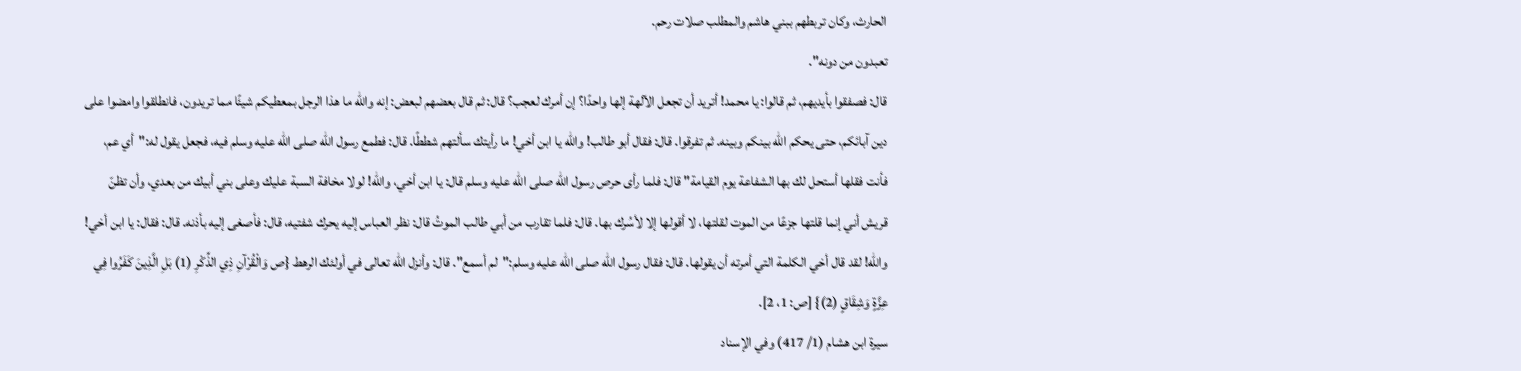الحارث، وكان تربطهم ببني هاشم والمطلب صلات رحم.
تعبدون من دونه".
قال: فصفقوا بأيديهم، ثم قالوا: يا محمد! أتريد أن تجعل الآلهة إلها واحدًا؟ إن أمرك لعجب؟ قال: ثم قال بعضهم لبعض: إنه والله ما هذا الرجل بمعطيكم شيئًا مما تريدون، فانطلقوا وامضوا على دين آبائكم، حتى يحكم الله بينكم وبينه. ثم تفرقوا. قال: فقال أبو طالب! والله يا ابن أخي! ما رأيتك سألتهم شططًا. قال: فطمع رسول الله صلى الله عليه وسلم فيه، فجعل يقول له:"أي عم، فأنت فقلها أستحل لك بها الشفاعة يوم القيامة" قال: فلما رأى حرص رسول الله صلى الله عليه وسلم قال: يا ابن أخي، والله! لولا مخافة السبة عليك وعلى بني أبيك من بعدي، وأن تظنّ قريش أني إنما قلتها جزعًا من الموت لقلتها، لا أقولها إلا لأسُرك بها. قال: فلما تقارب من أبي طالب الموتُ قال: نظر العباس إليه يحرك شفتيه، قال: فأصغى إليه بأذنه. قال: فقال: يا ابن أخي! والله! لقد قال أخي الكلمة التي أمرته أن يقولها. قال: فقال رسول الله صلى الله عليه وسلم:"لم أسمع". قال: وأنزل الله تعالى في أولئك الرهط {ص وَالْقُرْآنِ ذِي الذِّكْرِ (1) بَلِ الَّذِينَ كَفَرُوا فِي عِزَّةٍ وَشِقَاقٍ (2)} [ص: 1، 2].
سيرة ابن هشام (1/ 417) وفي الإسناد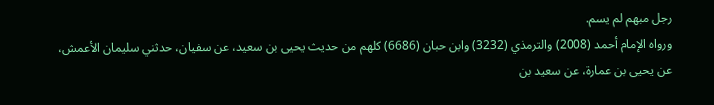رجل مبهم لم يسم.
ورواه الإمام أحمد (2008) والترمذي (3232) وابن حبان (6686) كلهم من حديث يحيى بن سعيد، عن سفيان، حدثني سليمان الأعمش، عن يحيى بن عمارة، عن سعيد بن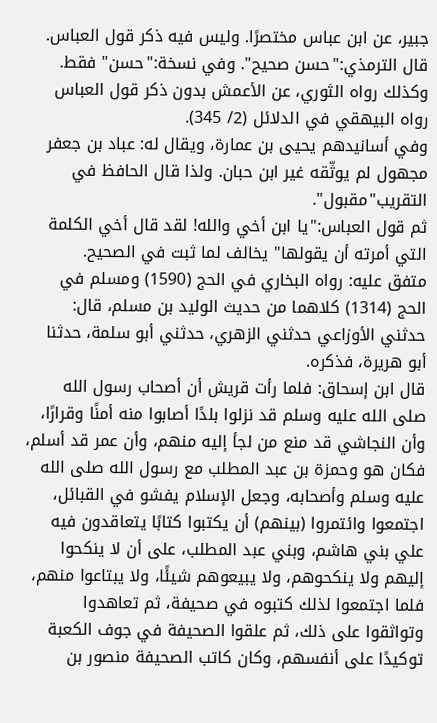جبير، عن ابن عباس مختصرًا. وليس فيه ذكر قول العباس.
قال الترمذي:"حسن صحيح". وفي نسخة:"حسن" فقط.
وكذلك رواه الثوري، عن الأعمش بدون ذكر قول العباس
رواه البيهقي في الدلائل (2/ 345).
وفي أسانيدهم يحيى بن عمارة، ويقال له: عباد بن جعفر مجهول لم يوثّقه غير ابن حبان. ولذا قال الحافظ في التقريب"مقبول".
ثم قول العباس:"يا ابن أخي والله! لقد قال أخي الكلمة التي أمرته أن يقولها" يخالف لما ثبت في الصحيح.
متفق عليه: رواه البخاري في الحج (1590) ومسلم في الحج (1314) كلاهما من حديث الوليد بن مسلم، قال: حدثني الأوزاعي حدثني الزهري، حدثني أبو سلمة، حدثنا أبو هريرة، فذكره.
قال ابن إسحاق: فلما رأت قريش أن أصحاب رسول الله صلى الله عليه وسلم قد نزلوا بلدًا أصابوا منه أمنًا وقرارًا، وأن النجاشي قد منع من لجأ إليه منهم، وأن عمر قد أسلم، فكان هو وحمزة بن عبد المطلب مع رسول الله صلى الله عليه وسلم وأصحابه، وجعل الإسلام يفشو في القبائل، اجتمعوا وائتمروا (بينهم) أن يكتبوا كتابًا يتعاقدون فيه علي بني هاشم، وبني عبد المطلب، على أن لا ينكحوا إليهم ولا ينكحوهم، ولا يبيعوهم شيئًا، ولا يبتاعوا منهم، فلما اجتمعوا لذلك كتبوه في صحيفة، ثم تعاهدوا وتواثقوا على ذلك، ثم علقوا الصحيفة في جوف الكعبة توكيدًا على أنفسهم، وكان كاتب الصحيفة منصور بن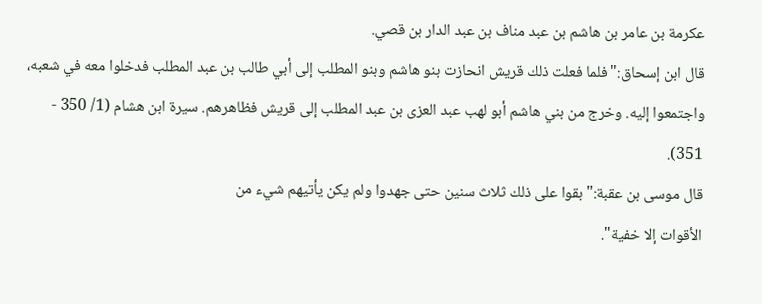عكرمة بن عامر بن هاشم بن عبد مناف بن عبد الدار بن قصي.
قال ابن إسحاق:"فلما فعلت ذلك قريش انحازت بنو هاشم وبنو المطلب إلى أبي طالب بن عبد المطلب فدخلوا معه في شعبه، واجتمعوا إليه. وخرج من بني هاشم أبو لهب عبد العزى بن عبد المطلب إلى قريش فظاهرهم. سيرة ابن هشام (1/ 350 - 351).
قال موسى بن عقبة:"بقوا على ذلك ثلاث سنين حتى جهدوا ولم يكن يأتيهم شيء من
الأقوات إلا خفية".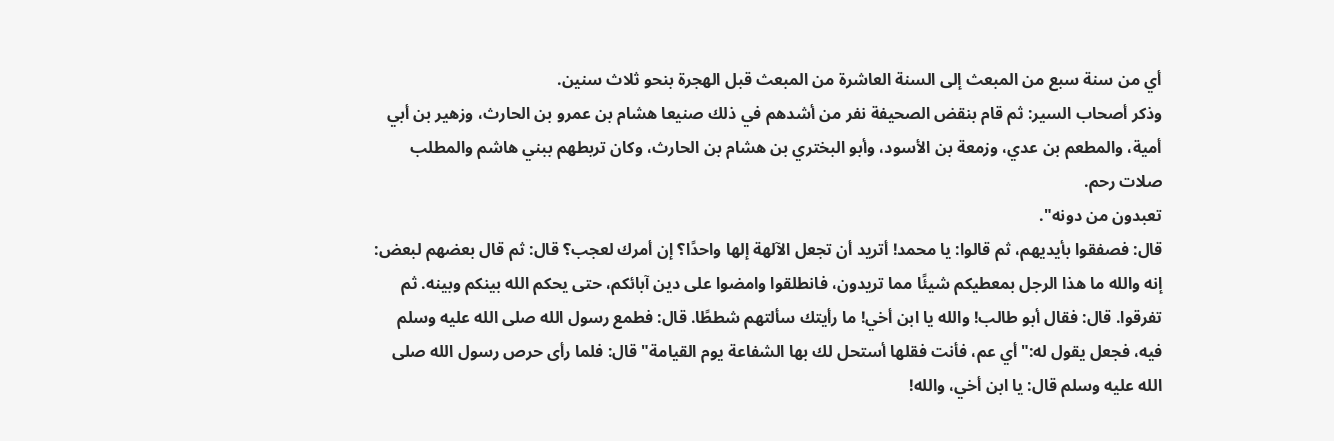أي من سنة سبع من المبعث إلى السنة العاشرة من المبعث قبل الهجرة بنحو ثلاث سنين.
وذكر أصحاب السير: ثم قام بنقض الصحيفة نفر من أشدهم في ذلك صنيعا هشام بن عمرو بن الحارث، وزهير بن أبي أمية، والمطعم بن عدي، وزمعة بن الأسود، وأبو البختري بن هشام بن الحارث، وكان تربطهم ببني هاشم والمطلب صلات رحم.
تعبدون من دونه".
قال: فصفقوا بأيديهم، ثم قالوا: يا محمد! أتريد أن تجعل الآلهة إلها واحدًا؟ إن أمرك لعجب؟ قال: ثم قال بعضهم لبعض: إنه والله ما هذا الرجل بمعطيكم شيئًا مما تريدون، فانطلقوا وامضوا على دين آبائكم، حتى يحكم الله بينكم وبينه. ثم تفرقوا. قال: فقال أبو طالب! والله يا ابن أخي! ما رأيتك سألتهم شططًا. قال: فطمع رسول الله صلى الله عليه وسلم فيه، فجعل يقول له:"أي عم، فأنت فقلها أستحل لك بها الشفاعة يوم القيامة" قال: فلما رأى حرص رسول الله صلى الله عليه وسلم قال: يا ابن أخي، والله!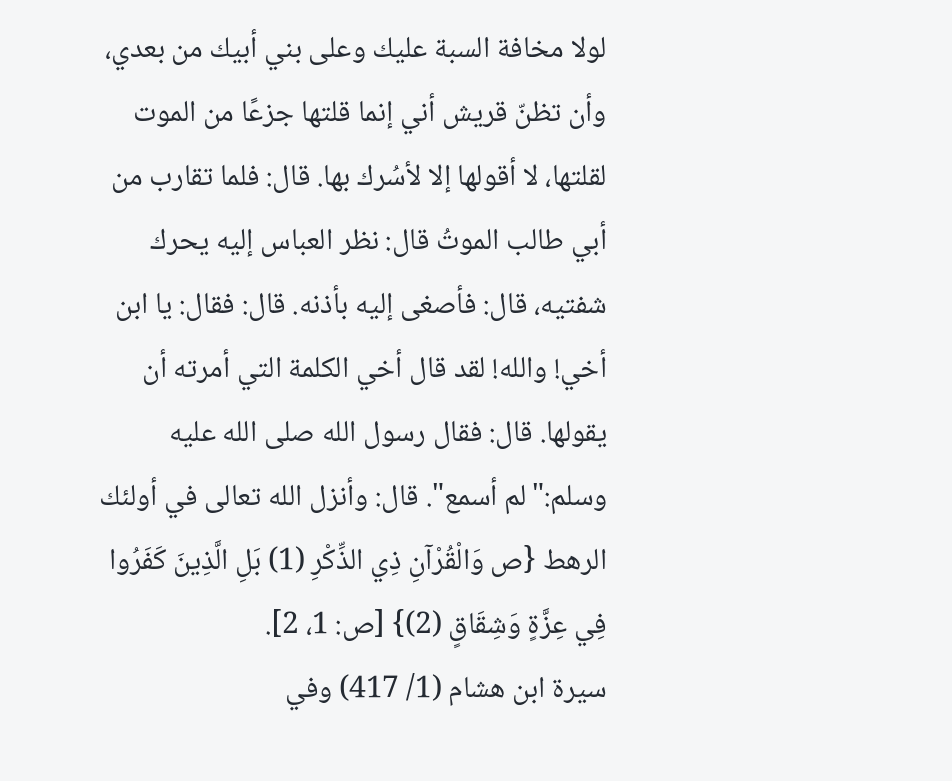لولا مخافة السبة عليك وعلى بني أبيك من بعدي، وأن تظنّ قريش أني إنما قلتها جزعًا من الموت لقلتها، لا أقولها إلا لأسُرك بها. قال: فلما تقارب من أبي طالب الموتُ قال: نظر العباس إليه يحرك شفتيه، قال: فأصغى إليه بأذنه. قال: فقال: يا ابن أخي! والله! لقد قال أخي الكلمة التي أمرته أن يقولها. قال: فقال رسول الله صلى الله عليه وسلم:"لم أسمع". قال: وأنزل الله تعالى في أولئك الرهط {ص وَالْقُرْآنِ ذِي الذِّكْرِ (1) بَلِ الَّذِينَ كَفَرُوا فِي عِزَّةٍ وَشِقَاقٍ (2)} [ص: 1، 2].
سيرة ابن هشام (1/ 417) وفي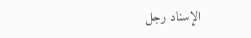الإسناد رجل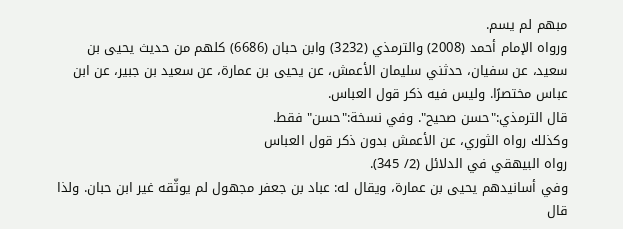مبهم لم يسم.
ورواه الإمام أحمد (2008) والترمذي (3232) وابن حبان (6686) كلهم من حديث يحيى بن سعيد، عن سفيان، حدثني سليمان الأعمش، عن يحيى بن عمارة، عن سعيد بن جبير، عن ابن عباس مختصرًا. وليس فيه ذكر قول العباس.
قال الترمذي:"حسن صحيح". وفي نسخة:"حسن" فقط.
وكذلك رواه الثوري، عن الأعمش بدون ذكر قول العباس
رواه البيهقي في الدلائل (2/ 345).
وفي أسانيدهم يحيى بن عمارة، ويقال له: عباد بن جعفر مجهول لم يوثّقه غير ابن حبان. ولذا قال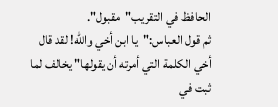الحافظ في التقريب"مقبول".
ثم قول العباس:"يا ابن أخي والله! لقد قال أخي الكلمة التي أمرته أن يقولها" يخالف لما ثبت في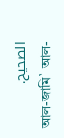الصحيح.
আল-জামি` আল-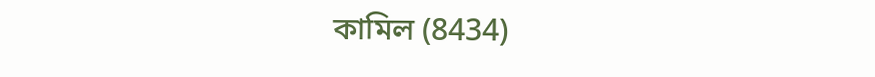কামিল (8434)